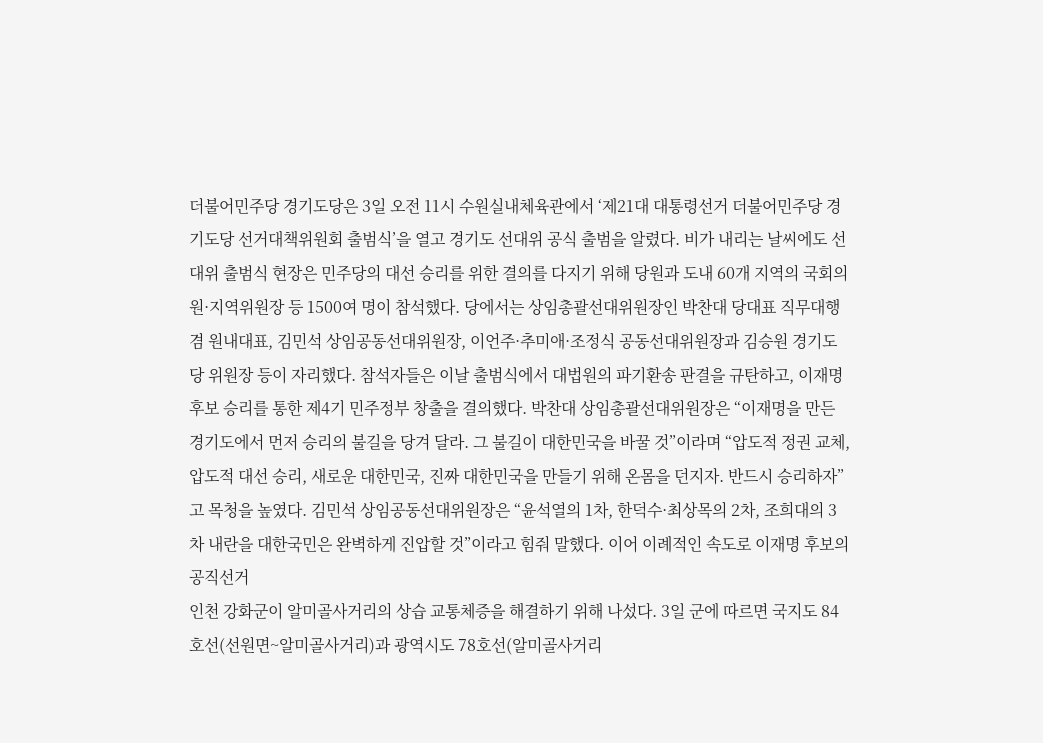더불어민주당 경기도당은 3일 오전 11시 수원실내체육관에서 ‘제21대 대통령선거 더불어민주당 경기도당 선거대책위원회 출범식’을 열고 경기도 선대위 공식 출범을 알렸다. 비가 내리는 날씨에도 선대위 출범식 현장은 민주당의 대선 승리를 위한 결의를 다지기 위해 당원과 도내 60개 지역의 국회의원·지역위원장 등 1500여 명이 참석했다. 당에서는 상임총괄선대위원장인 박찬대 당대표 직무대행 겸 원내대표, 김민석 상임공동선대위원장, 이언주·추미애·조정식 공동선대위원장과 김승원 경기도당 위원장 등이 자리했다. 참석자들은 이날 출범식에서 대법원의 파기환송 판결을 규탄하고, 이재명 후보 승리를 통한 제4기 민주정부 창출을 결의했다. 박찬대 상임총괄선대위원장은 “이재명을 만든 경기도에서 먼저 승리의 불길을 당겨 달라. 그 불길이 대한민국을 바꿀 것”이라며 “압도적 정권 교체, 압도적 대선 승리, 새로운 대한민국, 진짜 대한민국을 만들기 위해 온몸을 던지자. 반드시 승리하자”고 목청을 높였다. 김민석 상임공동선대위원장은 “윤석열의 1차, 한덕수·최상목의 2차, 조희대의 3차 내란을 대한국민은 완벽하게 진압할 것”이라고 힘줘 말했다. 이어 이례적인 속도로 이재명 후보의 공직선거
인천 강화군이 알미골사거리의 상습 교통체증을 해결하기 위해 나섰다. 3일 군에 따르면 국지도 84호선(선원면~알미골사거리)과 광역시도 78호선(알미골사거리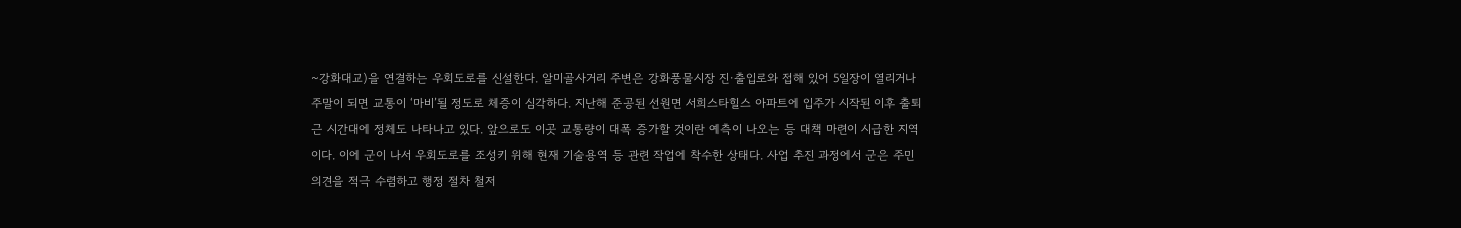~강화대교)을 연결하는 우회도로를 신설한다. 알미골사거리 주변은 강화풍물시장 진·출입로와 접해 있어 5일장이 열리거나 주말이 되면 교통이 ‘마비’될 정도로 체증이 심각하다. 지난해 준공된 선원면 서희스타힐스 아파트에 입주가 시작된 이후 출퇴근 시간대에 정체도 나타나고 있다. 앞으로도 이곳 교통량이 대폭 증가할 것이란 예측이 나오는 등 대책 마련이 시급한 지역이다. 이에 군이 나서 우회도로를 조성키 위해 현재 기술용역 등 관련 작업에 착수한 상태다. 사업 추진 과정에서 군은 주민 의견을 적극 수렴하고 행정 절차 철저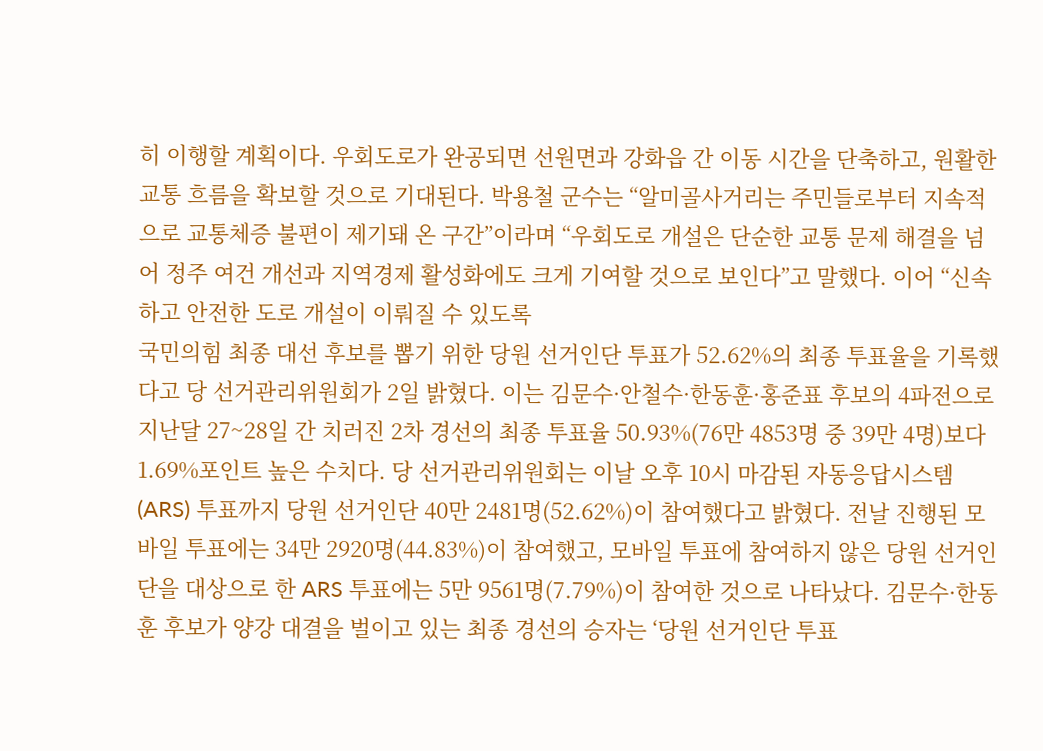히 이행할 계획이다. 우회도로가 완공되면 선원면과 강화읍 간 이동 시간을 단축하고, 원활한 교통 흐름을 확보할 것으로 기대된다. 박용철 군수는 “알미골사거리는 주민들로부터 지속적으로 교통체증 불편이 제기돼 온 구간”이라며 “우회도로 개설은 단순한 교통 문제 해결을 넘어 정주 여건 개선과 지역경제 활성화에도 크게 기여할 것으로 보인다”고 말했다. 이어 “신속하고 안전한 도로 개설이 이뤄질 수 있도록
국민의힘 최종 대선 후보를 뽑기 위한 당원 선거인단 투표가 52.62%의 최종 투표율을 기록했다고 당 선거관리위원회가 2일 밝혔다. 이는 김문수·안철수·한동훈·홍준표 후보의 4파전으로 지난달 27~28일 간 치러진 2차 경선의 최종 투표율 50.93%(76만 4853명 중 39만 4명)보다 1.69%포인트 높은 수치다. 당 선거관리위원회는 이날 오후 10시 마감된 자동응답시스템(ARS) 투표까지 당원 선거인단 40만 2481명(52.62%)이 참여했다고 밝혔다. 전날 진행된 모바일 투표에는 34만 2920명(44.83%)이 참여했고, 모바일 투표에 참여하지 않은 당원 선거인단을 대상으로 한 ARS 투표에는 5만 9561명(7.79%)이 참여한 것으로 나타났다. 김문수·한동훈 후보가 양강 대결을 벌이고 있는 최종 경선의 승자는 ‘당원 선거인단 투표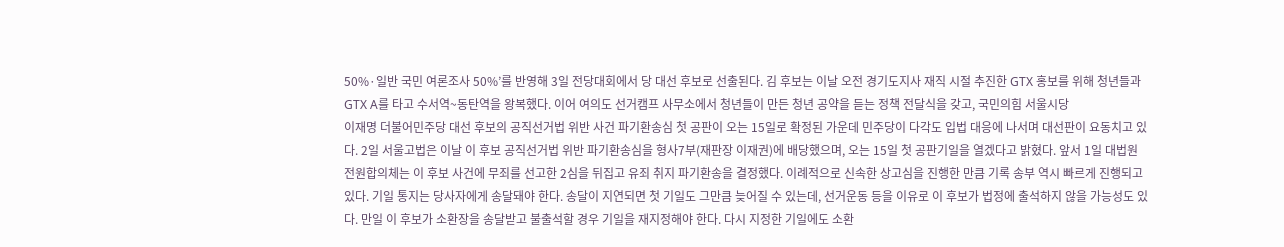50%·일반 국민 여론조사 50%’를 반영해 3일 전당대회에서 당 대선 후보로 선출된다. 김 후보는 이날 오전 경기도지사 재직 시절 추진한 GTX 홍보를 위해 청년들과 GTX A를 타고 수서역~동탄역을 왕복했다. 이어 여의도 선거캠프 사무소에서 청년들이 만든 청년 공약을 듣는 정책 전달식을 갖고, 국민의힘 서울시당
이재명 더불어민주당 대선 후보의 공직선거법 위반 사건 파기환송심 첫 공판이 오는 15일로 확정된 가운데 민주당이 다각도 입법 대응에 나서며 대선판이 요동치고 있다. 2일 서울고법은 이날 이 후보 공직선거법 위반 파기환송심을 형사7부(재판장 이재권)에 배당했으며, 오는 15일 첫 공판기일을 열겠다고 밝혔다. 앞서 1일 대법원 전원합의체는 이 후보 사건에 무죄를 선고한 2심을 뒤집고 유죄 취지 파기환송을 결정했다. 이례적으로 신속한 상고심을 진행한 만큼 기록 송부 역시 빠르게 진행되고 있다. 기일 통지는 당사자에게 송달돼야 한다. 송달이 지연되면 첫 기일도 그만큼 늦어질 수 있는데, 선거운동 등을 이유로 이 후보가 법정에 출석하지 않을 가능성도 있다. 만일 이 후보가 소환장을 송달받고 불출석할 경우 기일을 재지정해야 한다. 다시 지정한 기일에도 소환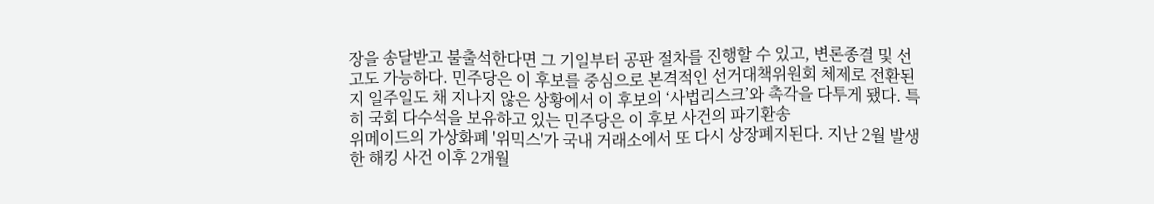장을 송달받고 불출석한다면 그 기일부터 공판 절차를 진행할 수 있고, 변론종결 및 선고도 가능하다. 민주당은 이 후보를 중심으로 본격적인 선거대책위원회 체제로 전환된 지 일주일도 채 지나지 않은 상황에서 이 후보의 ‘사법리스크’와 촉각을 다투게 됐다. 특히 국회 다수석을 보유하고 있는 민주당은 이 후보 사건의 파기환송
위메이드의 가상화폐 '위믹스'가 국내 거래소에서 또 다시 상장폐지된다. 지난 2월 발생한 해킹 사건 이후 2개월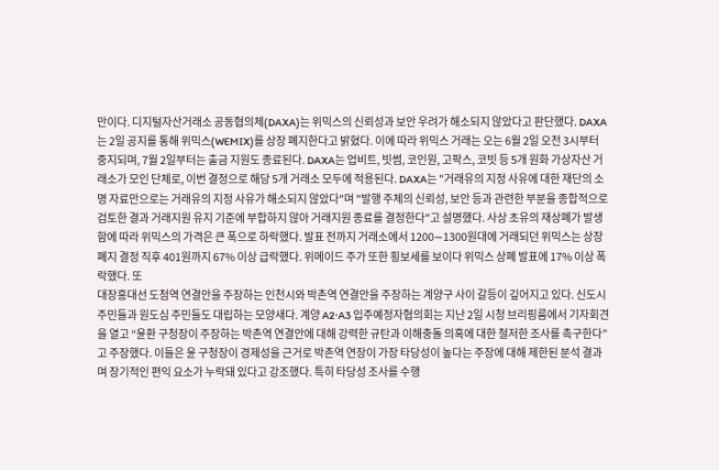만이다. 디지털자산거래소 공동협의체(DAXA)는 위믹스의 신뢰성과 보안 우려가 해소되지 않았다고 판단했다. DAXA는 2일 공지를 통해 위믹스(WEMIX)를 상장 폐지한다고 밝혔다. 이에 따라 위믹스 거래는 오는 6월 2일 오전 3시부터 중지되며, 7월 2일부터는 출금 지원도 종료된다. DAXA는 업비트, 빗썸, 코인원, 고팍스, 코빗 등 5개 원화 가상자산 거래소가 모인 단체로, 이번 결정으로 해당 5개 거래소 모두에 적용된다. DAXA는 "거래유의 지정 사유에 대한 재단의 소명 자료만으로는 거래유의 지정 사유가 해소되지 않았다"며 "발행 주체의 신뢰성, 보안 등과 관련한 부분을 종합적으로 검토한 결과 거래지원 유지 기준에 부합하지 않아 거래지원 종료를 결정한다"고 설명했다. 사상 초유의 재상폐가 발생함에 따라 위믹스의 가격은 큰 폭으로 하락했다. 발표 전까지 거래소에서 1200∼1300원대에 거래되던 위믹스는 상장폐지 결정 직후 401원까지 67% 이상 급락했다. 위메이드 주가 또한 횡보세를 보이다 위믹스 상폐 발표에 17% 이상 폭락했다. 또
대장홍대선 도첨역 연결안을 주장하는 인천시와 박촌역 연결안을 주장하는 계양구 사이 갈등이 깊어지고 있다. 신도시 주민들과 원도심 주민들도 대립하는 모양새다. 계양 A2·A3 입주예정자협의회는 지난 2일 시청 브리핑룸에서 기자회견을 열고 “윤환 구청장이 주장하는 박촌역 연결안에 대해 강력한 규탄과 이해충돌 의혹에 대한 철저한 조사를 촉구한다”고 주장했다. 이들은 윤 구청장이 경제성을 근거로 박촌역 연장이 가장 타당성이 높다는 주장에 대해 제한된 분석 결과며 장기적인 편익 요소가 누락돼 있다고 강조했다. 특히 타당성 조사를 수행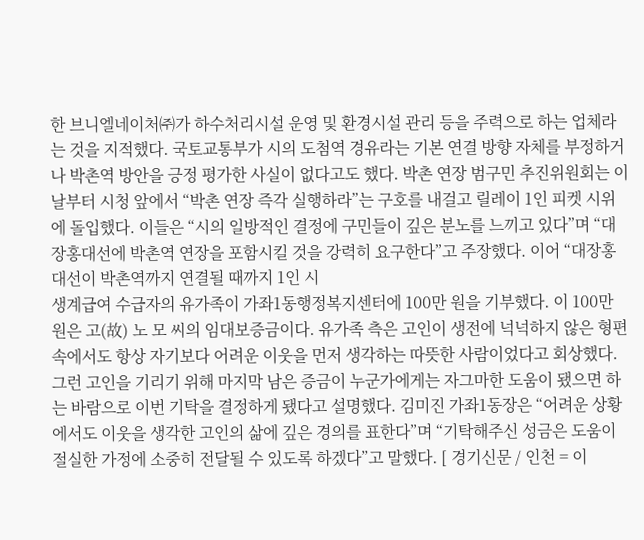한 브니엘네이처㈜가 하수처리시설 운영 및 환경시설 관리 등을 주력으로 하는 업체라는 것을 지적했다. 국토교통부가 시의 도첨역 경유라는 기본 연결 방향 자체를 부정하거나 박촌역 방안을 긍정 평가한 사실이 없다고도 했다. 박촌 연장 범구민 추진위원회는 이날부터 시청 앞에서 “박촌 연장 즉각 실행하라”는 구호를 내걸고 릴레이 1인 피켓 시위에 돌입했다. 이들은 “시의 일방적인 결정에 구민들이 깊은 분노를 느끼고 있다”며 “대장홍대선에 박촌역 연장을 포함시킬 것을 강력히 요구한다”고 주장했다. 이어 “대장홍대선이 박촌역까지 연결될 때까지 1인 시
생계급여 수급자의 유가족이 가좌1동행정복지센터에 100만 원을 기부했다. 이 100만 원은 고(故) 노 모 씨의 임대보증금이다. 유가족 측은 고인이 생전에 넉넉하지 않은 형편 속에서도 항상 자기보다 어려운 이웃을 먼저 생각하는 따뜻한 사람이었다고 회상했다. 그런 고인을 기리기 위해 마지막 남은 증금이 누군가에게는 자그마한 도움이 됐으면 하는 바람으로 이번 기탁을 결정하게 됐다고 설명했다. 김미진 가좌1동장은 “어려운 상황에서도 이웃을 생각한 고인의 삶에 깊은 경의를 표한다”며 “기탁해주신 성금은 도움이 절실한 가정에 소중히 전달될 수 있도록 하겠다”고 말했다. [ 경기신문 / 인천 = 이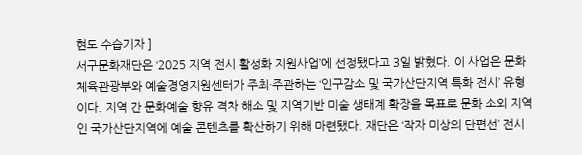현도 수습기자 ]
서구문화재단은 ‘2025 지역 전시 활성화 지원사업’에 선정됐다고 3일 밝혔다. 이 사업은 문화체육관광부와 예술경영지원센터가 주최·주관하는 ‘인구감소 및 국가산단지역 특화 전시’ 유형이다. 지역 간 문화예술 향유 격차 해소 및 지역기반 미술 생태계 확장을 목표로 문화 소외 지역인 국가산단지역에 예술 콘텐츠를 확산하기 위해 마련됐다. 재단은 ‘작자 미상의 단편선’ 전시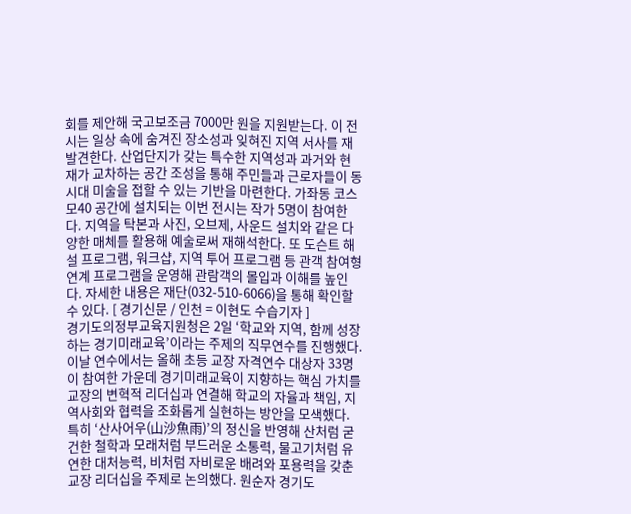회를 제안해 국고보조금 7000만 원을 지원받는다. 이 전시는 일상 속에 숨겨진 장소성과 잊혀진 지역 서사를 재발견한다. 산업단지가 갖는 특수한 지역성과 과거와 현재가 교차하는 공간 조성을 통해 주민들과 근로자들이 동시대 미술을 접할 수 있는 기반을 마련한다. 가좌동 코스모40 공간에 설치되는 이번 전시는 작가 5명이 참여한다. 지역을 탁본과 사진, 오브제, 사운드 설치와 같은 다양한 매체를 활용해 예술로써 재해석한다. 또 도슨트 해설 프로그램, 워크샵, 지역 투어 프로그램 등 관객 참여형 연계 프로그램을 운영해 관람객의 몰입과 이해를 높인다. 자세한 내용은 재단(032-510-6066)을 통해 확인할 수 있다. [ 경기신문 / 인천 = 이현도 수습기자 ]
경기도의정부교육지원청은 2일 ‘학교와 지역, 함께 성장하는 경기미래교육’이라는 주제의 직무연수를 진행했다. 이날 연수에서는 올해 초등 교장 자격연수 대상자 33명이 참여한 가운데 경기미래교육이 지향하는 핵심 가치를 교장의 변혁적 리더십과 연결해 학교의 자율과 책임, 지역사회와 협력을 조화롭게 실현하는 방안을 모색했다. 특히 ‘산사어우(山沙魚雨)’의 정신을 반영해 산처럼 굳건한 철학과 모래처럼 부드러운 소통력, 물고기처럼 유연한 대처능력, 비처럼 자비로운 배려와 포용력을 갖춘 교장 리더십을 주제로 논의했다. 원순자 경기도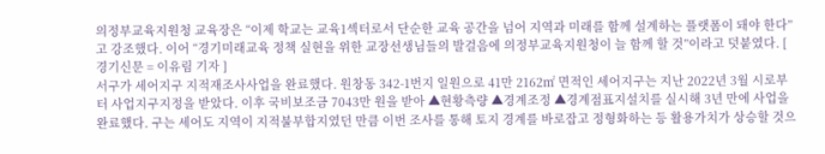의정부교육지원청 교육장은 “이제 학교는 교육1섹터로서 단순한 교육 공간을 넘어 지역과 미래를 함께 설계하는 플랫폼이 돼야 한다”고 강조했다. 이어 “경기미래교육 정책 실현을 위한 교장선생님들의 발걸음에 의정부교육지원청이 늘 함께 할 것”이라고 덧붙였다. [ 경기신문 = 이유림 기자 ]
서구가 세어지구 지적재조사사업을 완료했다. 원창동 342-1번지 일원으로 41만 2162㎡ 면적인 세어지구는 지난 2022년 3월 시로부터 사업지구지정을 받았다. 이후 국비보조금 7043만 원을 받아 ▲현황측량 ▲경계조정 ▲경계점표지설치를 실시해 3년 만에 사업을 완료했다. 구는 세어도 지역이 지적불부합지였던 만큼 이번 조사를 통해 토지 경계를 바로잡고 정형화하는 등 활용가치가 상승할 것으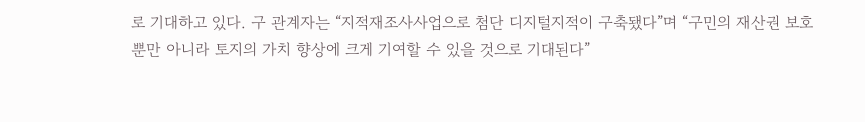로 기대하고 있다. 구 관계자는 “지적재조사사업으로 첨단 디지털지적이 구축됐다”며 “구민의 재산권 보호뿐만 아니라 토지의 가치 향상에 크게 기여할 수 있을 것으로 기대된다”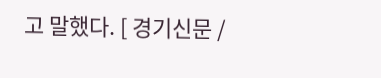고 말했다. [ 경기신문 /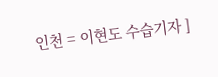인천 = 이현도 수습기자 ]